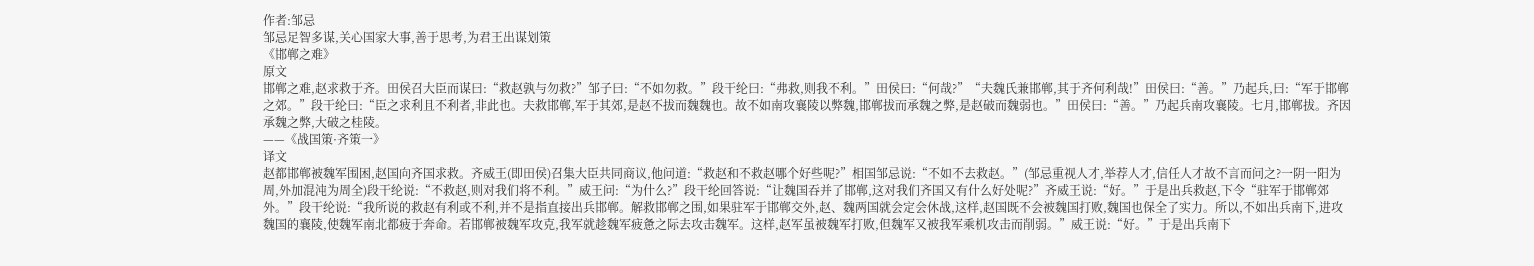作者:邹忌
邹忌足智多谋,关心国家大事,善于思考,为君王出谋划策
《邯郸之难》
原文
邯郸之难,赵求救于齐。田侯召大臣而谋曰:“救赵孰与勿救?”邹子曰:“不如勿救。”段干纶曰:“弗救,则我不利。”田侯曰:“何哉?”“夫魏氏兼邯郸,其于齐何利哉!”田侯曰:“善。”乃起兵,曰:“军于邯郸之郊。”段干纶曰:“臣之求利且不利者,非此也。夫救邯郸,军于其郊,是赵不拔而魏魏也。故不如南攻襄陵以弊魏,邯郸拔而承魏之弊,是赵破而魏弱也。”田侯曰:“善。”乃起兵南攻襄陵。七月,邯郸拔。齐因承魏之弊,大破之桂陵。
——《战国策·齐策一》
译文
赵都邯郸被魏军围困,赵国向齐国求救。齐威王(即田侯)召集大臣共同商议,他问道:“救赵和不救赵哪个好些呢?”相国邹忌说:“不如不去救赵。”(邹忌重视人才,举荐人才,信任人才故不言而问之?一阴一阳为周,外加混沌为周全)段干纶说:“不救赵,则对我们将不利。”威王问:“为什么?”段干纶回答说:“让魏国吞并了邯郸,这对我们齐国又有什么好处呢?”齐威王说:“好。”于是出兵救赵,下令“驻军于邯郸郊外。”段干纶说:“我所说的救赵有利或不利,并不是指直接出兵邯郸。解救邯郸之围,如果驻军于邯郸交外,赵、魏两国就会定会休战,这样,赵国既不会被魏国打败,魏国也保全了实力。所以,不如出兵南下,进攻魏国的襄陵,使魏军南北都疲于奔命。若邯郸被魏军攻克,我军就趁魏军疲惫之际去攻击魏军。这样,赵军虽被魏军打败,但魏军又被我军乘机攻击而削弱。”威王说:“好。”于是出兵南下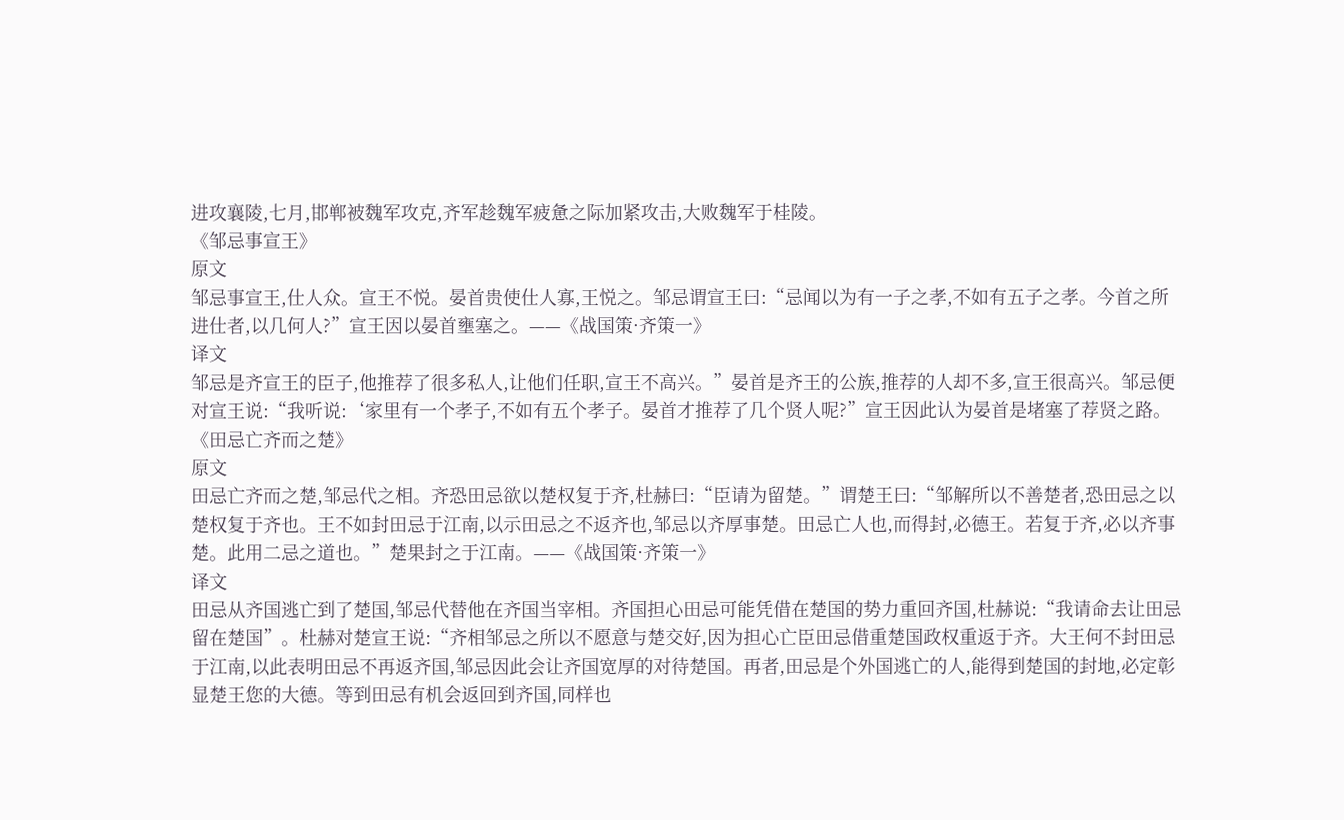进攻襄陵,七月,邯郸被魏军攻克,齐军趁魏军疲惫之际加紧攻击,大败魏军于桂陵。
《邹忌事宣王》
原文
邹忌事宣王,仕人众。宣王不悦。晏首贵使仕人寡,王悦之。邹忌谓宣王曰:“忌闻以为有一子之孝,不如有五子之孝。今首之所进仕者,以几何人?”宣王因以晏首壅塞之。——《战国策·齐策一》
译文
邹忌是齐宣王的臣子,他推荐了很多私人,让他们任职,宣王不高兴。”晏首是齐王的公族,推荐的人却不多,宣王很高兴。邹忌便对宣王说:“我听说:‘家里有一个孝子,不如有五个孝子。晏首才推荐了几个贤人呢?”宣王因此认为晏首是堵塞了荐贤之路。
《田忌亡齐而之楚》
原文
田忌亡齐而之楚,邹忌代之相。齐恐田忌欲以楚权复于齐,杜赫曰:“臣请为留楚。”谓楚王曰:“邹解所以不善楚者,恐田忌之以楚权复于齐也。王不如封田忌于江南,以示田忌之不返齐也,邹忌以齐厚事楚。田忌亡人也,而得封,必德王。若复于齐,必以齐事楚。此用二忌之道也。”楚果封之于江南。——《战国策·齐策一》
译文
田忌从齐国逃亡到了楚国,邹忌代替他在齐国当宰相。齐国担心田忌可能凭借在楚国的势力重回齐国,杜赫说:“我请命去让田忌留在楚国”。杜赫对楚宣王说:“齐相邹忌之所以不愿意与楚交好,因为担心亡臣田忌借重楚国政权重返于齐。大王何不封田忌于江南,以此表明田忌不再返齐国,邹忌因此会让齐国宽厚的对待楚国。再者,田忌是个外国逃亡的人,能得到楚国的封地,必定彰显楚王您的大德。等到田忌有机会返回到齐国,同样也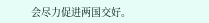会尽力促进两国交好。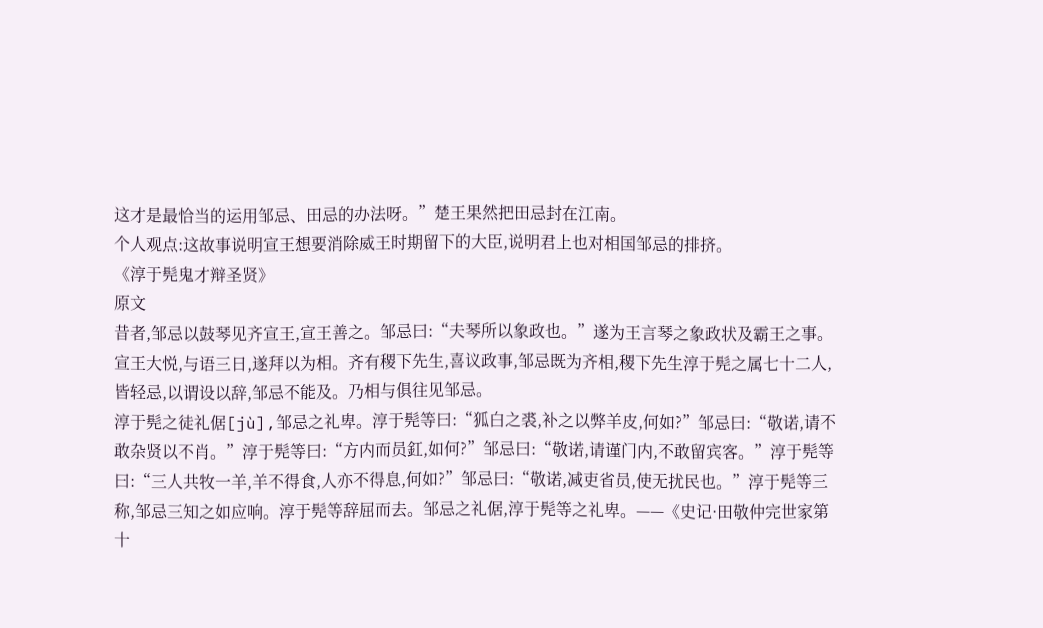这才是最恰当的运用邹忌、田忌的办法呀。”楚王果然把田忌封在江南。
个人观点:这故事说明宣王想要消除威王时期留下的大臣,说明君上也对相国邹忌的排挤。
《淳于髡鬼才辩圣贤》
原文
昔者,邹忌以鼓琴见齐宣王,宣王善之。邹忌曰:“夫琴所以象政也。”遂为王言琴之象政状及霸王之事。宣王大悦,与语三日,遂拜以为相。齐有稷下先生,喜议政事,邹忌既为齐相,稷下先生淳于髡之属七十二人,皆轻忌,以谓设以辞,邹忌不能及。乃相与俱往见邹忌。
淳于髡之徒礼倨[jù],邹忌之礼卑。淳于髡等曰:“狐白之裘,补之以弊羊皮,何如?”邹忌曰:“敬诺,请不敢杂贤以不肖。”淳于髡等曰:“方内而员釭,如何?”邹忌曰:“敬诺,请谨门内,不敢留宾客。”淳于髡等曰:“三人共牧一羊,羊不得食,人亦不得息,何如?”邹忌曰:“敬诺,减吏省员,使无扰民也。”淳于髡等三称,邹忌三知之如应响。淳于髡等辞屈而去。邹忌之礼倨,淳于髡等之礼卑。——《史记·田敬仲完世家第十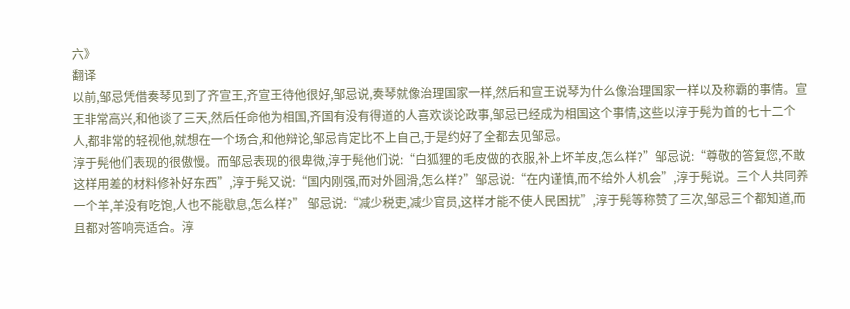六》
翻译
以前,邹忌凭借奏琴见到了齐宣王,齐宣王待他很好,邹忌说,奏琴就像治理国家一样,然后和宣王说琴为什么像治理国家一样以及称霸的事情。宣王非常高兴,和他谈了三天,然后任命他为相国,齐国有没有得道的人喜欢谈论政事,邹忌已经成为相国这个事情,这些以淳于髡为首的七十二个人,都非常的轻视他,就想在一个场合,和他辩论,邹忌肯定比不上自己,于是约好了全都去见邹忌。
淳于髡他们表现的很傲慢。而邹忌表现的很卑微,淳于髡他们说:“白狐狸的毛皮做的衣服,补上坏羊皮,怎么样?”邹忌说:“尊敬的答复您,不敢这样用差的材料修补好东西”,淳于髡又说:“国内刚强,而对外圆滑,怎么样?”邹忌说:“在内谨慎,而不给外人机会”,淳于髡说。三个人共同养一个羊,羊没有吃饱,人也不能歇息,怎么样?” 邹忌说:“减少税吏,减少官员,这样才能不使人民困扰”,淳于髡等称赞了三次,邹忌三个都知道,而且都对答响亮适合。淳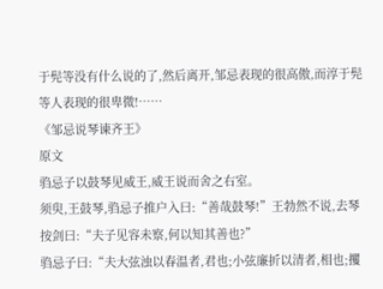于髡等没有什么说的了,然后离开,邹忌表现的很高傲,而淳于髡等人表现的很卑微!……
《邹忌说琴谏齐王》
原文
驺忌子以鼓琴见威王,威王说而舍之右室。
须臾,王鼓琴,驺忌子推户入曰:“善哉鼓琴!”王勃然不说,去琴按剑曰:“夫子见容未察,何以知其善也?”
驺忌子曰:“夫大弦浊以春温者,君也;小弦廉折以清者,相也;攫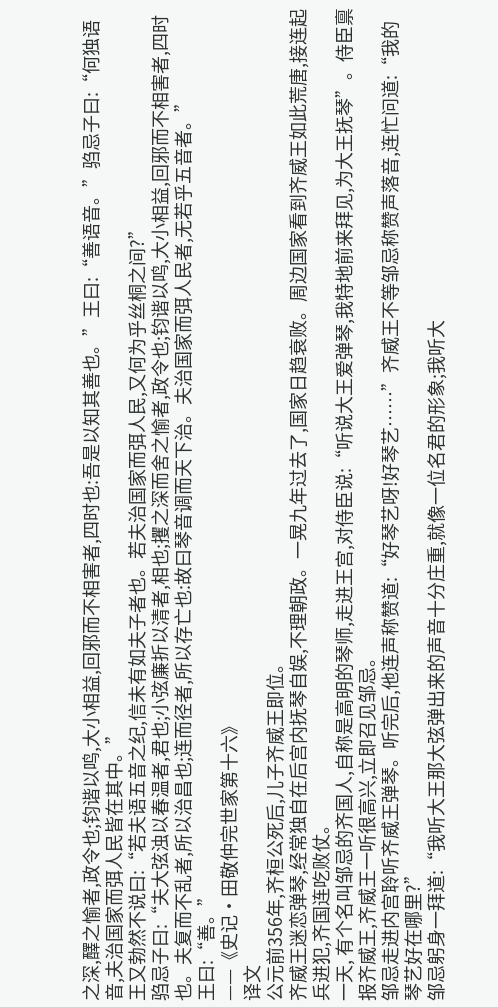之深,醳之愉者,政令也;钧谐以鸣,大小相益,回邪而不相害者,四时也:吾是以知其善也。”王曰:“善语音。”驺忌子曰:“何独语音,夫治国家而弭人民皆在其中。”
王又勃然不说曰:“若夫语五音之纪,信未有如夫子者也。若夫治国家而弭人民,又何为乎丝桐之间?”
驺忌子曰:“夫大弦浊以春温者,君也;小弦廉折以清者,相也;攫之深而舍之愉者,政令也;钧谐以鸣,大小相益,回邪而不相害者,四时也。夫复而不乱者,所以治昌也;连而径者,所以存亡也:故曰琴音调而天下治。夫治国家而弭人民者,无若乎五音者。”
王曰:“善。”
——《史记·田敬仲完世家第十六》
译文
公元前356年,齐桓公死后,儿子齐威王即位。
齐威王迷恋弹琴,经常独自在后宫内抚琴自娱,不理朝政。一晃九年过去了,国家日趋衰败。周边国家看到齐威王如此荒唐,接连起兵进犯,齐国连吃败仗。
一天, 有个名叫邹忌的齐国人,自称是高明的琴师,走进王宫,对侍臣说:“听说大王爱弹琴,我特地前来拜见,为大王抚琴”。侍臣禀报齐威王,齐威王一听很高兴,立即召见邹忌。
邹忌走进内宫聆听齐威王弹琴。听完后,他连声称赞道:“好琴艺呀!好琴艺……”齐威王不等邹忌称赞声落音,连忙问道:“我的琴艺好在哪里?”
邹忌躬身一拜道:“我听大王那大弦弹出来的声音十分庄重,就像一位名君的形象;我听大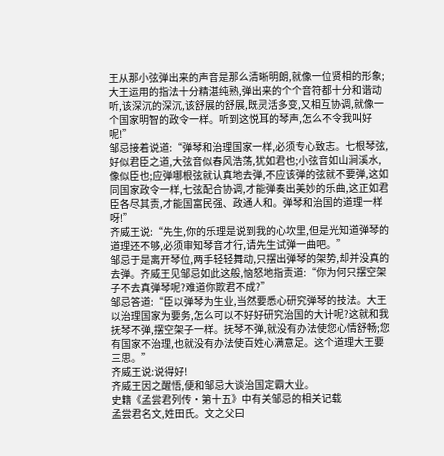王从那小弦弹出来的声音是那么清晰明朗,就像一位贤相的形象;大王运用的指法十分精湛纯熟,弹出来的个个音符都十分和谐动听,该深沉的深沉,该舒展的舒展,既灵活多变,又相互协调,就像一个国家明智的政令一样。听到这悦耳的琴声,怎么不令我叫好呢!”
邹忌接着说道:“弹琴和治理国家一样,必须专心致志。七根琴弦,好似君臣之道,大弦音似春风浩荡,犹如君也;小弦音如山涧溪水,像似臣也;应弹哪根弦就认真地去弹,不应该弹的弦就不要弹,这如同国家政令一样,七弦配合协调,才能弹奏出美妙的乐曲,这正如君臣各尽其责,才能国富民强、政通人和。弹琴和治国的道理一样呀!”
齐威王说:“先生,你的乐理是说到我的心坎里,但是光知道弹琴的道理还不够,必须审知琴音才行,请先生试弹一曲吧。”
邹忌于是离开琴位,两手轻轻舞动,只摆出弹琴的架势,却并没真的去弹。齐威王见邹忌如此这般,恼怒地指责道:“你为何只摆空架子不去真弹琴呢?难道你欺君不成?”
邹忌答道:“臣以弹琴为生业,当然要悉心研究弹琴的技法。大王以治理国家为要务,怎么可以不好好研究治国的大计呢?这就和我抚琴不弹,摆空架子一样。抚琴不弹,就没有办法使您心情舒畅;您有国家不治理,也就没有办法使百姓心满意足。这个道理大王要三思。”
齐威王说:说得好!
齐威王因之醒悟,便和邹忌大谈治国定霸大业。
史籍《孟尝君列传·第十五》中有关邹忌的相关记载
孟尝君名文,姓田氏。文之父曰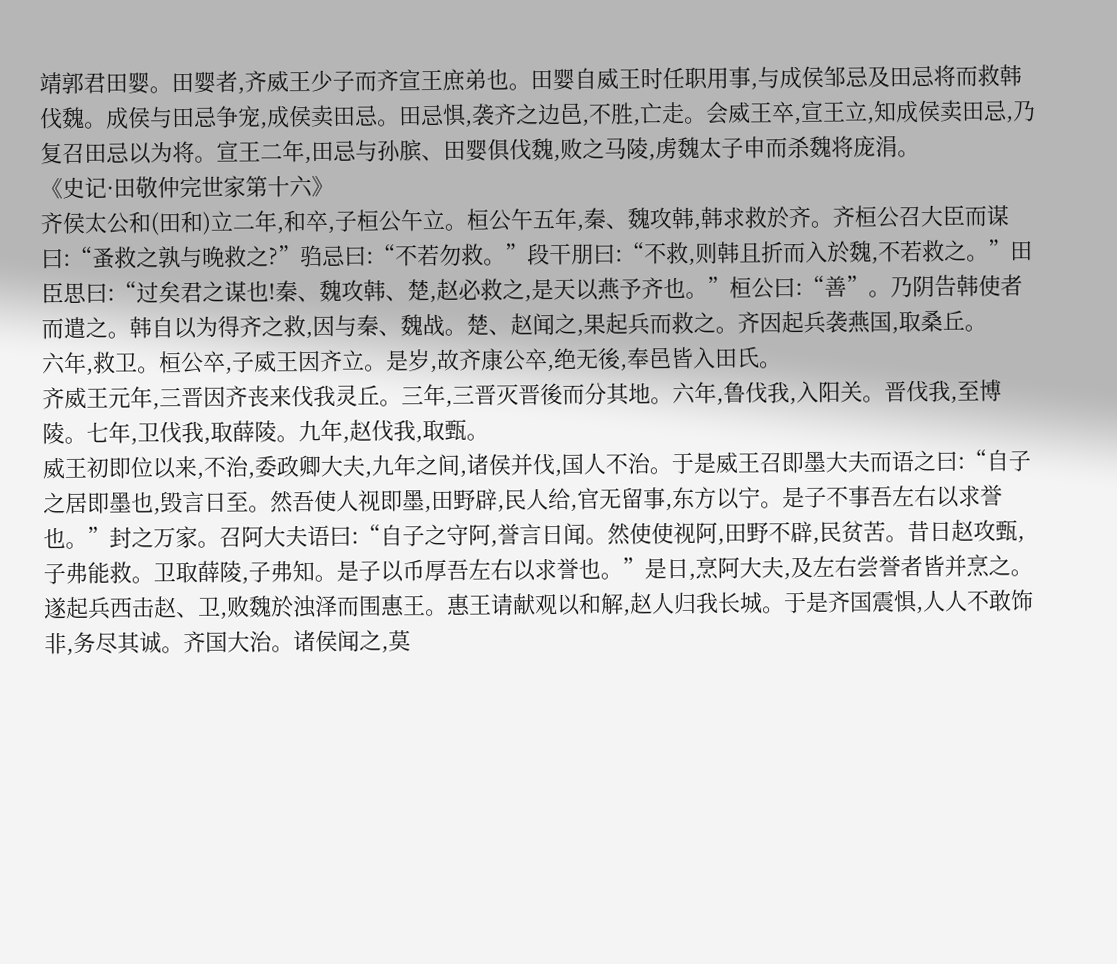靖郭君田婴。田婴者,齐威王少子而齐宣王庶弟也。田婴自威王时任职用事,与成侯邹忌及田忌将而救韩伐魏。成侯与田忌争宠,成侯卖田忌。田忌惧,袭齐之边邑,不胜,亡走。会威王卒,宣王立,知成侯卖田忌,乃复召田忌以为将。宣王二年,田忌与孙膑、田婴俱伐魏,败之马陵,虏魏太子申而杀魏将庞涓。
《史记·田敬仲完世家第十六》
齐侯太公和(田和)立二年,和卒,子桓公午立。桓公午五年,秦、魏攻韩,韩求救於齐。齐桓公召大臣而谋曰:“蚤救之孰与晚救之?”驺忌曰:“不若勿救。”段干朋曰:“不救,则韩且折而入於魏,不若救之。”田臣思曰:“过矣君之谋也!秦、魏攻韩、楚,赵必救之,是天以燕予齐也。”桓公曰:“善”。乃阴告韩使者而遣之。韩自以为得齐之救,因与秦、魏战。楚、赵闻之,果起兵而救之。齐因起兵袭燕国,取桑丘。
六年,救卫。桓公卒,子威王因齐立。是岁,故齐康公卒,绝无後,奉邑皆入田氏。
齐威王元年,三晋因齐丧来伐我灵丘。三年,三晋灭晋後而分其地。六年,鲁伐我,入阳关。晋伐我,至博陵。七年,卫伐我,取薛陵。九年,赵伐我,取甄。
威王初即位以来,不治,委政卿大夫,九年之间,诸侯并伐,国人不治。于是威王召即墨大夫而语之曰:“自子之居即墨也,毁言日至。然吾使人视即墨,田野辟,民人给,官无留事,东方以宁。是子不事吾左右以求誉也。”封之万家。召阿大夫语曰:“自子之守阿,誉言日闻。然使使视阿,田野不辟,民贫苦。昔日赵攻甄,子弗能救。卫取薛陵,子弗知。是子以币厚吾左右以求誉也。”是日,烹阿大夫,及左右尝誉者皆并烹之。遂起兵西击赵、卫,败魏於浊泽而围惠王。惠王请献观以和解,赵人归我长城。于是齐国震惧,人人不敢饰非,务尽其诚。齐国大治。诸侯闻之,莫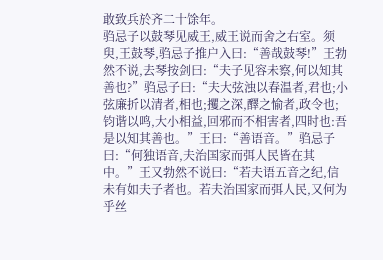敢致兵於齐二十馀年。
驺忌子以鼓琴见威王,威王说而舍之右室。须臾,王鼓琴,驺忌子推户入曰:“善哉鼓琴!”王勃然不说,去琴按剑曰:“夫子见容未察,何以知其善也?”驺忌子曰:“夫大弦浊以春温者,君也;小弦廉折以清者,相也;攫之深,醳之愉者,政令也;钧谐以鸣,大小相益,回邪而不相害者,四时也:吾是以知其善也。”王曰:“善语音。”驺忌子曰:“何独语音,夫治国家而弭人民皆在其中。”王又勃然不说曰:“若夫语五音之纪,信未有如夫子者也。若夫治国家而弭人民,又何为乎丝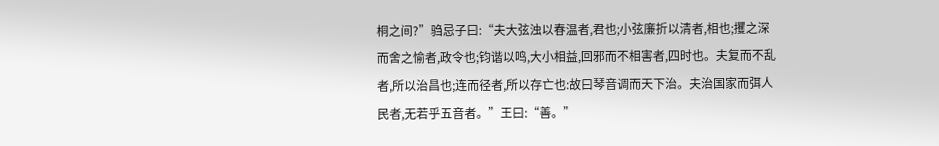桐之间?”驺忌子曰:“夫大弦浊以春温者,君也;小弦廉折以清者,相也;攫之深而舍之愉者,政令也;钧谐以鸣,大小相益,回邪而不相害者,四时也。夫复而不乱者,所以治昌也;连而径者,所以存亡也:故曰琴音调而天下治。夫治国家而弭人民者,无若乎五音者。”王曰:“善。”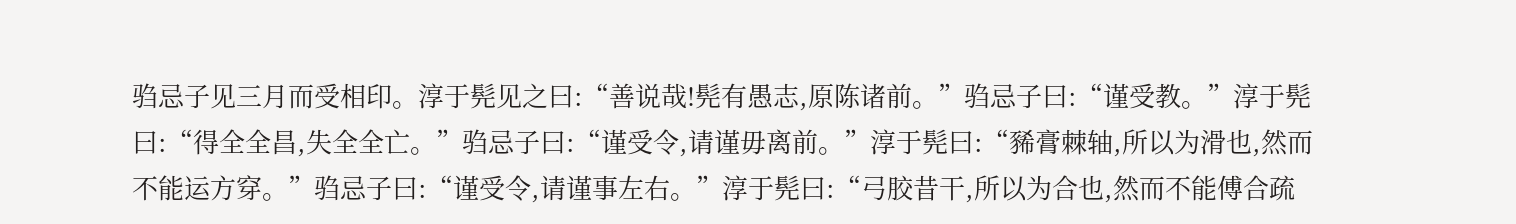驺忌子见三月而受相印。淳于髡见之曰:“善说哉!髡有愚志,原陈诸前。”驺忌子曰:“谨受教。”淳于髡曰:“得全全昌,失全全亡。”驺忌子曰:“谨受令,请谨毋离前。”淳于髡曰:“豨膏棘轴,所以为滑也,然而不能运方穿。”驺忌子曰:“谨受令,请谨事左右。”淳于髡曰:“弓胶昔干,所以为合也,然而不能傅合疏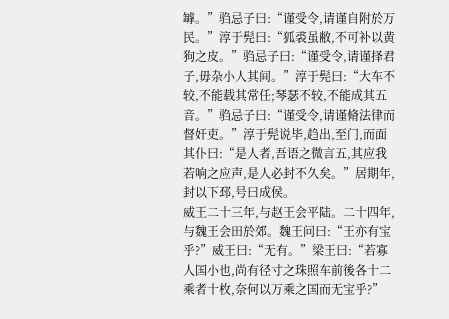罅。”驺忌子曰:“谨受令,请谨自附於万民。”淳于髡曰:“狐裘虽敝,不可补以黄狗之皮。”驺忌子曰:“谨受令,请谨择君子,毋杂小人其间。”淳于髡曰:“大车不较,不能载其常任;琴瑟不较,不能成其五音。”驺忌子曰:“谨受令,请谨脩法律而督奸吏。”淳于髡说毕,趋出,至门,而面其仆曰:“是人者,吾语之微言五,其应我若响之应声,是人必封不久矣。”居期年,封以下邳,号曰成侯。
威王二十三年,与赵王会平陆。二十四年,与魏王会田於郊。魏王问曰:“王亦有宝乎?”威王曰:“无有。”梁王曰:“若寡人国小也,尚有径寸之珠照车前後各十二乘者十枚,奈何以万乘之国而无宝乎?”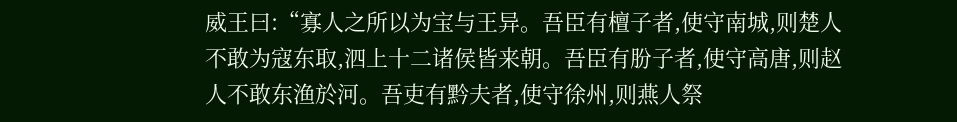威王曰:“寡人之所以为宝与王异。吾臣有檀子者,使守南城,则楚人不敢为寇东取,泗上十二诸侯皆来朝。吾臣有朌子者,使守高唐,则赵人不敢东渔於河。吾吏有黔夫者,使守徐州,则燕人祭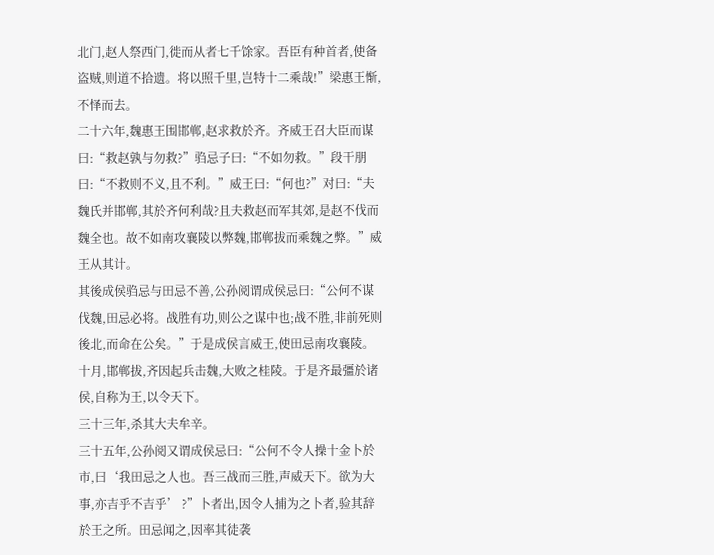北门,赵人祭西门,徙而从者七千馀家。吾臣有种首者,使备盗贼,则道不拾遗。将以照千里,岂特十二乘哉!”梁惠王惭,不怿而去。
二十六年,魏惠王围邯郸,赵求救於齐。齐威王召大臣而谋曰:“救赵孰与勿救?”驺忌子曰:“不如勿救。”段干朋曰:“不救则不义,且不利。”威王曰:“何也?”对曰:“夫魏氏并邯郸,其於齐何利哉?且夫救赵而军其郊,是赵不伐而魏全也。故不如南攻襄陵以弊魏,邯郸拔而乘魏之弊。”威王从其计。
其後成侯驺忌与田忌不善,公孙阅谓成侯忌曰:“公何不谋伐魏,田忌必将。战胜有功,则公之谋中也;战不胜,非前死则後北,而命在公矣。”于是成侯言威王,使田忌南攻襄陵。十月,邯郸拔,齐因起兵击魏,大败之桂陵。于是齐最彊於诸侯,自称为王,以令天下。
三十三年,杀其大夫牟辛。
三十五年,公孙阅又谓成侯忌曰:“公何不令人操十金卜於市,曰‘我田忌之人也。吾三战而三胜,声威天下。欲为大事,亦吉乎不吉乎’ ?”卜者出,因令人捕为之卜者,验其辞於王之所。田忌闻之,因率其徒袭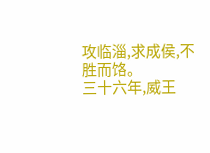攻临淄,求成侯,不胜而饹。
三十六年,威王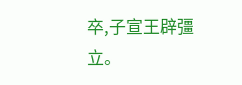卒,子宣王辟彊立。